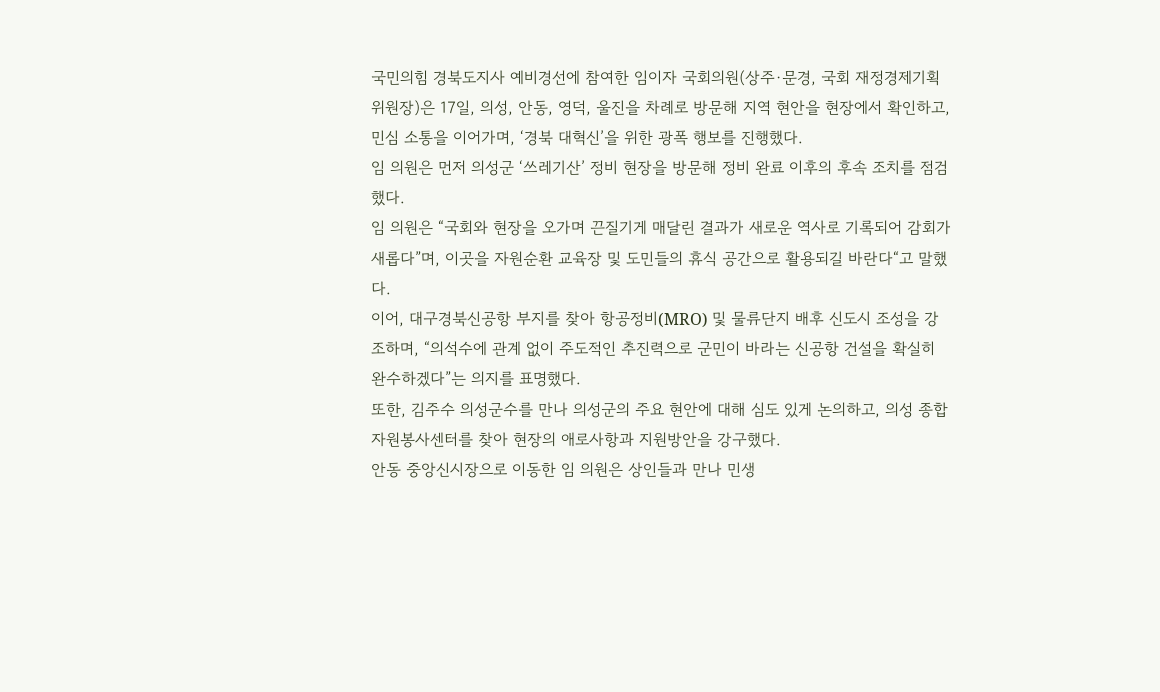국민의힘 경북도지사 예비경선에 참여한 임이자 국회의원(상주·문경, 국회 재정경제기획위원장)은 17일, 의성, 안동, 영덕, 울진을 차례로 방문해 지역 현안을 현장에서 확인하고, 민심 소통을 이어가며, ‘경북 대혁신’을 위한 광폭 행보를 진행했다.
임 의원은 먼저 의성군 ‘쓰레기산’ 정비 현장을 방문해 정비 완료 이후의 후속 조치를 점검했다.
임 의원은 “국회와 현장을 오가며 끈질기게 매달린 결과가 새로운 역사로 기록되어 감회가 새롭다”며, 이곳을 자원순환 교육장 및 도민들의 휴식 공간으로 활용되길 바란다“고 말했다.
이어, 대구경북신공항 부지를 찾아 항공정비(MRO) 및 물류단지 배후 신도시 조성을 강조하며, “의석수에 관계 없이 주도적인 추진력으로 군민이 바라는 신공항 건설을 확실히 완수하겠다”는 의지를 표명했다.
또한, 김주수 의성군수를 만나 의성군의 주요 현안에 대해 심도 있게 논의하고, 의성 종합자원봉사센터를 찾아 현장의 애로사항과 지원방안을 강구했다.
안동 중앙신시장으로 이동한 임 의원은 상인들과 만나 민생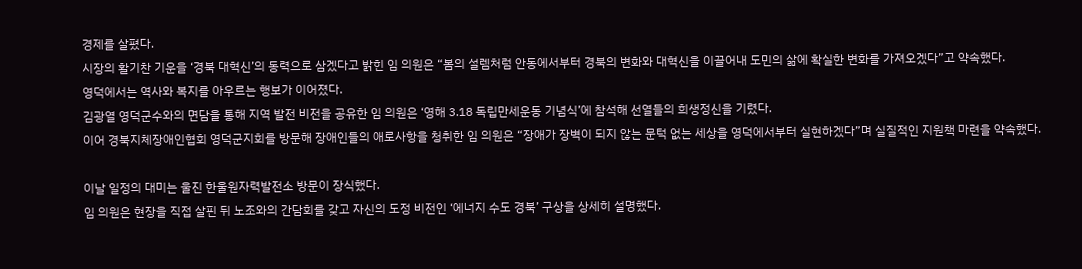경제를 살폈다.
시장의 활기찬 기운을 ‘경북 대혁신’의 동력으로 삼겠다고 밝힌 임 의원은 “봄의 설렘처럼 안동에서부터 경북의 변화와 대혁신을 이끌어내 도민의 삶에 확실한 변화를 가져오겠다”고 약속했다.
영덕에서는 역사와 복지를 아우르는 행보가 이어졌다.
김광열 영덕군수와의 면담을 통해 지역 발전 비전을 공유한 임 의원은 ‘영해 3.18 독립만세운동 기념식’에 참석해 선열들의 희생정신을 기렸다.
이어 경북지체장애인협회 영덕군지회를 방문해 장애인들의 애로사항을 청취한 임 의원은 “장애가 장벽이 되지 않는 문턱 없는 세상을 영덕에서부터 실현하겠다”며 실질적인 지원책 마련을 약속했다.

이날 일정의 대미는 울진 한울원자력발전소 방문이 장식했다.
임 의원은 현장을 직접 살핀 뒤 노조와의 간담회를 갖고 자신의 도정 비전인 ‘에너지 수도 경북’ 구상을 상세히 설명했다.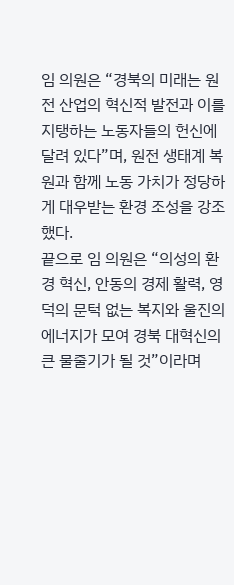임 의원은 “경북의 미래는 원전 산업의 혁신적 발전과 이를 지탱하는 노동자들의 헌신에 달려 있다”며, 원전 생태계 복원과 함께 노동 가치가 정당하게 대우받는 환경 조성을 강조했다.
끝으로 임 의원은 “의성의 환경 혁신, 안동의 경제 활력, 영덕의 문턱 없는 복지와 울진의 에너지가 모여 경북 대혁신의 큰 물줄기가 될 것”이라며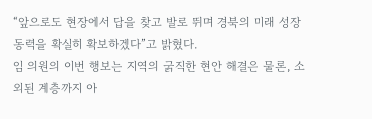“앞으로도 현장에서 답을 찾고 발로 뛰며 경북의 미래 성장 동력을 확실히 확보하겠다”고 밝혔다.
임 의원의 이번 행보는 지역의 굵직한 현안 해결은 물론, 소외된 계층까지 아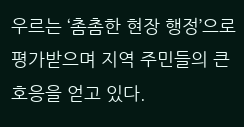우르는 ‘촘촘한 현장 행정’으로 평가받으며 지역 주민들의 큰 호응을 얻고 있다.